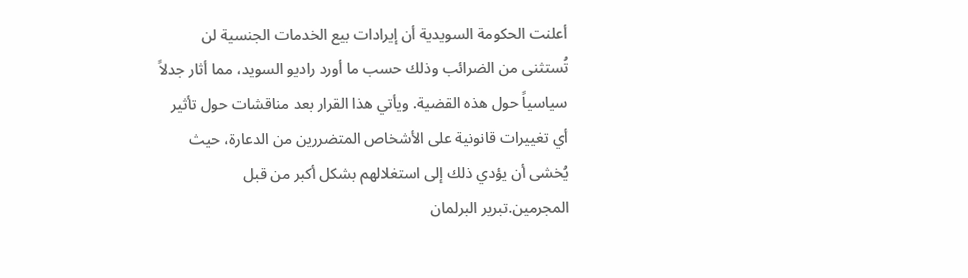أعلنت الحكومة السويدية أن إيرادات بيع الخدمات الجنسية لن تُستثنى من الضرائب وذلك حسب ما أورد راديو السويد، مما أثار جدلاً سياسياً حول هذه القضية. ويأتي هذا القرار بعد مناقشات حول تأثير أي تغييرات قانونية على الأشخاص المتضررين من الدعارة، حيث يُخشى أن يؤدي ذلك إلى استغلالهم بشكل أكبر من قبل المجرمين.تبرير البرلمان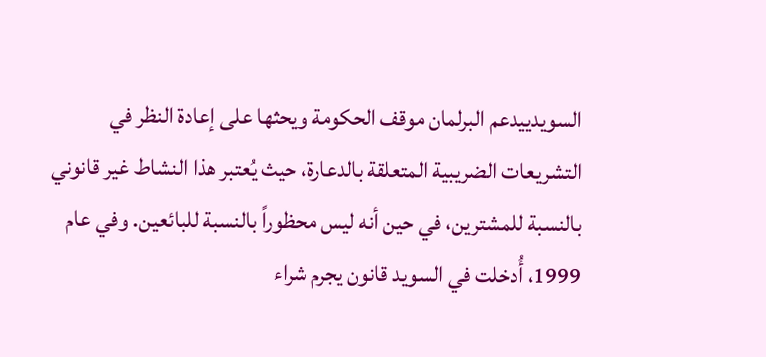السويدييدعم البرلمان موقف الحكومة ويحثها على إعادة النظر في التشريعات الضريبية المتعلقة بالدعارة، حيث يُعتبر هذا النشاط غير قانوني بالنسبة للمشترين، في حين أنه ليس محظوراً بالنسبة للبائعين. وفي عام 1999، أُدخلت في السويد قانون يجرم شراء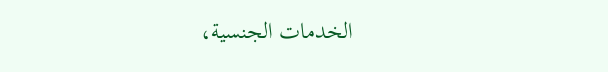الخدمات الجنسية،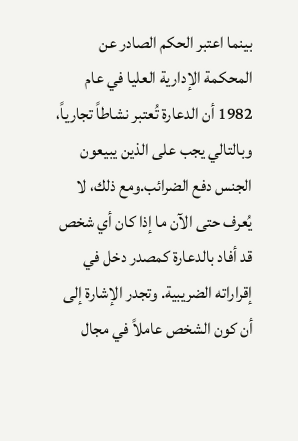بينما اعتبر الحكم الصادر عن المحكمة الإدارية العليا في عام 1982 أن الدعارة تُعتبر نشاطاً تجارياً، وبالتالي يجب على الذين يبيعون الجنس دفع الضرائب.ومع ذلك، لا يُعرف حتى الآن ما إذا كان أي شخص قد أفاد بالدعارة كمصدر دخل في إقراراته الضريبية. وتجدر الإشارة إلى أن كون الشخص عاملاً في مجال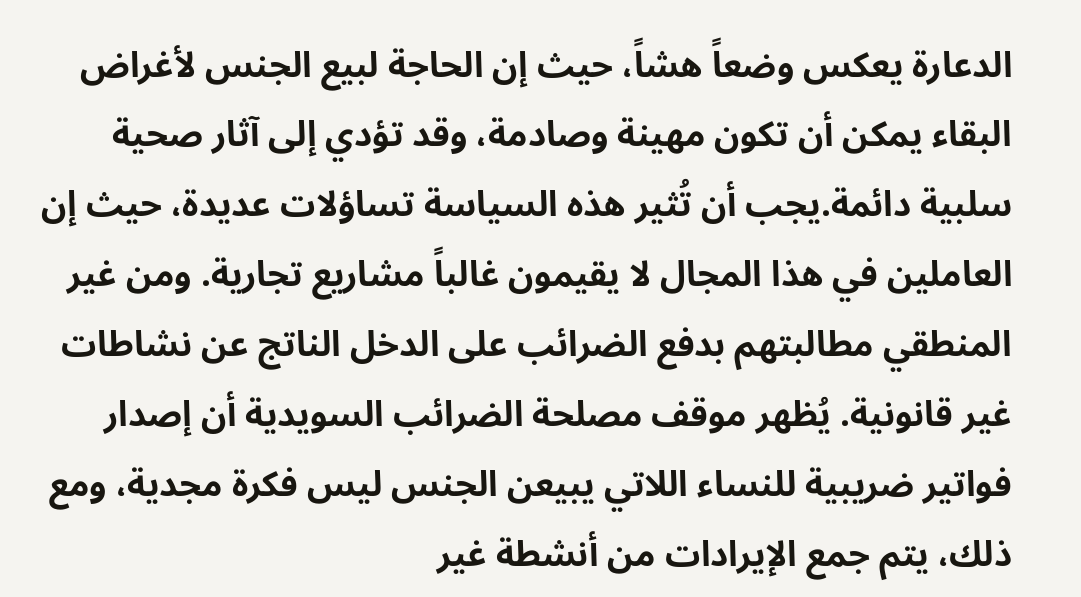الدعارة يعكس وضعاً هشاً، حيث إن الحاجة لبيع الجنس لأغراض البقاء يمكن أن تكون مهينة وصادمة، وقد تؤدي إلى آثار صحية سلبية دائمة.يجب أن تُثير هذه السياسة تساؤلات عديدة، حيث إن العاملين في هذا المجال لا يقيمون غالباً مشاريع تجارية. ومن غير المنطقي مطالبتهم بدفع الضرائب على الدخل الناتج عن نشاطات غير قانونية. يُظهر موقف مصلحة الضرائب السويدية أن إصدار فواتير ضريبية للنساء اللاتي يبيعن الجنس ليس فكرة مجدية، ومع ذلك، يتم جمع الإيرادات من أنشطة غير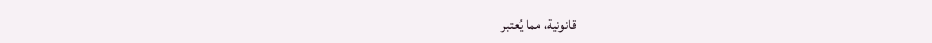قانونية، مما يُعتبر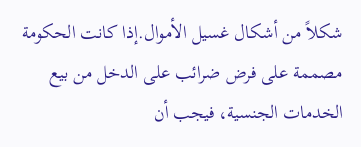شكلاً من أشكال غسيل الأموال.إذا كانت الحكومة مصممة على فرض ضرائب على الدخل من بيع الخدمات الجنسية، فيجب أن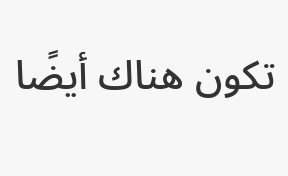تكون هناك أيضًا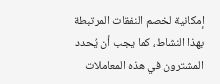إمكانية لخصم النفقات المرتبطة بهذا النشاط، كما يجب أن يُحدد المشترون في هذه المعاملات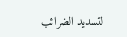لتسديد الضرائب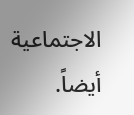الاجتماعية أيضاً.